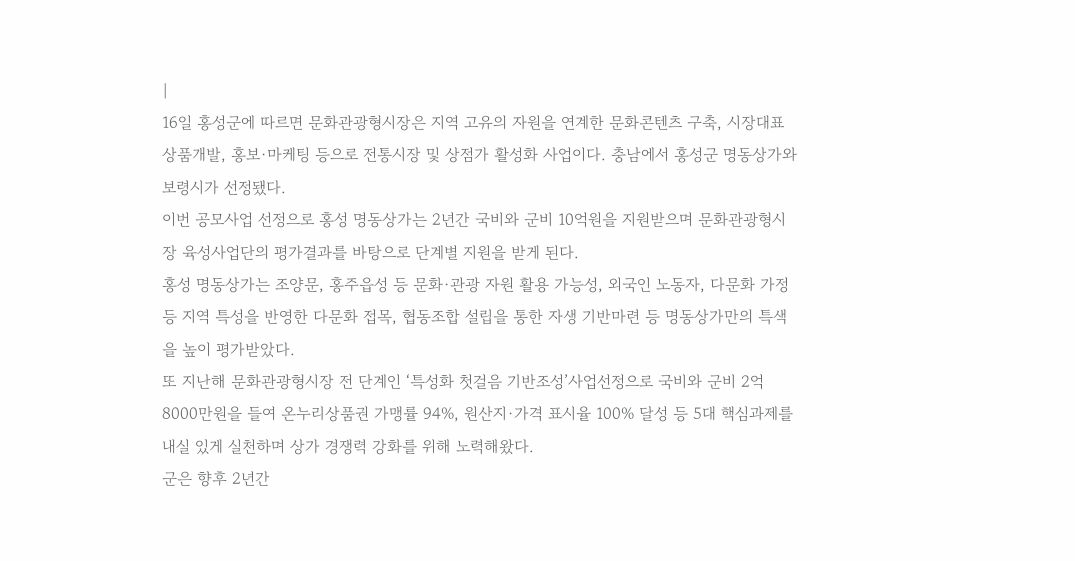|
16일 홍성군에 따르면 문화관광형시장은 지역 고유의 자원을 연계한 문화콘텐츠 구축, 시장대표상품개발, 홍보·마케팅 등으로 전통시장 및 상점가 활성화 사업이다. 충남에서 홍성군 명동상가와 보령시가 선정됐다.
이번 공모사업 선정으로 홍성 명동상가는 2년간 국비와 군비 10억원을 지원받으며 문화관광형시장 육성사업단의 평가결과를 바탕으로 단계별 지원을 받게 된다.
홍성 명동상가는 조양문, 홍주읍성 등 문화·관광 자원 활용 가능성, 외국인 노동자, 다문화 가정 등 지역 특성을 반영한 다문화 접목, 협동조합 설립을 통한 자생 기반마련 등 명동상가만의 특색을 높이 평가받았다.
또 지난해 문화관광형시장 전 단계인 ‘특성화 첫걸음 기반조성’사업선정으로 국비와 군비 2억8000만원을 들여 온누리상품권 가맹률 94%, 원산지·가격 표시율 100% 달성 등 5대 핵심과제를 내실 있게 실천하며 상가 경쟁력 강화를 위해 노력해왔다.
군은 향후 2년간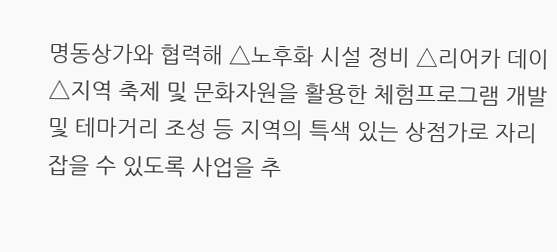명동상가와 협력해 △노후화 시설 정비 △리어카 데이 △지역 축제 및 문화자원을 활용한 체험프로그램 개발 및 테마거리 조성 등 지역의 특색 있는 상점가로 자리 잡을 수 있도록 사업을 추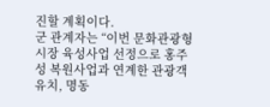진할 계획이다.
군 관계자는 “이번 문화관광형시장 육성사업 선정으로 홍주성 복원사업과 연계한 관광객 유치, 명동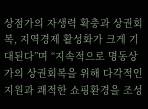상점가의 자생력 확충과 상권회복, 지역경제 활성화가 크게 기대된다”며 “지속적으로 명동상가의 상권회복을 위해 다각적인 지원과 쾌적한 쇼핑환경을 조성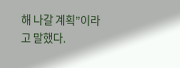해 나갈 계획”이라고 말했다.